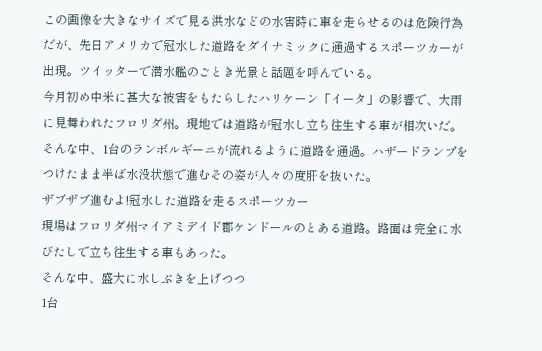この画像を大きなサイズで見る洪水などの水害時に車を走らせるのは危険行為だが、先日アメリカで冠水した道路をダイナミックに通過するスポーツカーが出現。ツイッターで潜水艦のごとき光景と話題を呼んでいる。
今月初め中米に甚大な被害をもたらしたハリケーン「イータ」の影響で、大雨に見舞われたフロリダ州。現地では道路が冠水し立ち往生する車が相次いだ。
そんな中、1台のランボルギーニが流れるように道路を通過。ハザードランプをつけたまま半ば水没状態で進むその姿が人々の度肝を抜いた。
ザブザブ進むよ!冠水した道路を走るスポーツカー
現場はフロリダ州マイアミデイド郡ケンドールのとある道路。路面は完全に水びたしで立ち往生する車もあった。
そんな中、盛大に水しぶきを上げつつ
1台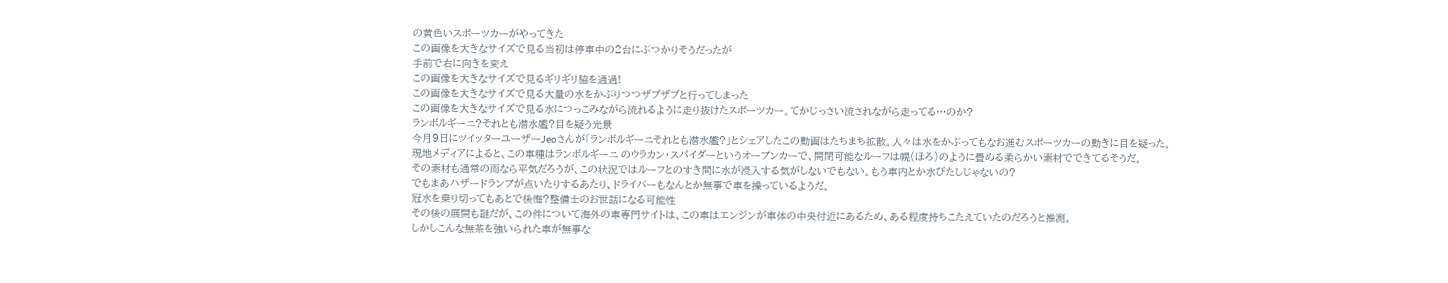の黄色いスポーツカーがやってきた
この画像を大きなサイズで見る当初は停車中の2台にぶつかりそうだったが
手前で右に向きを変え
この画像を大きなサイズで見るギリギリ脇を通過!
この画像を大きなサイズで見る大量の水をかぶりつつザブザブと行ってしまった
この画像を大きなサイズで見る水につっこみながら流れるように走り抜けたスポーツカー。てかじっさい流されながら走ってる…のか?
ランボルギーニ?それとも潜水艦?目を疑う光景
今月9日にツイッターユーザーJeoさんが「ランボルギーニそれとも潜水艦?」とシェアしたこの動画はたちまち拡散。人々は水をかぶってもなお進むスポーツカーの動きに目を疑った。
現地メディアによると、この車種はランボルギーニ のウラカン・スパイダーというオープンカーで、開閉可能なルーフは幌(ほろ)のように畳める柔らかい素材でできてるそうだ。
その素材も通常の雨なら平気だろうが、この状況ではルーフとのすき間に水が浸入する気がしないでもない。もう車内とか水びたしじゃないの?
でもまあハザードランプが点いたりするあたり、ドライバーもなんとか無事で車を操っているようだ。
冠水を乗り切ってもあとで後悔?整備士のお世話になる可能性
その後の展開も謎だが、この件について海外の車専門サイトは、この車はエンジンが車体の中央付近にあるため、ある程度持ちこたえていたのだろうと推測。
しかしこんな無茶を強いられた車が無事な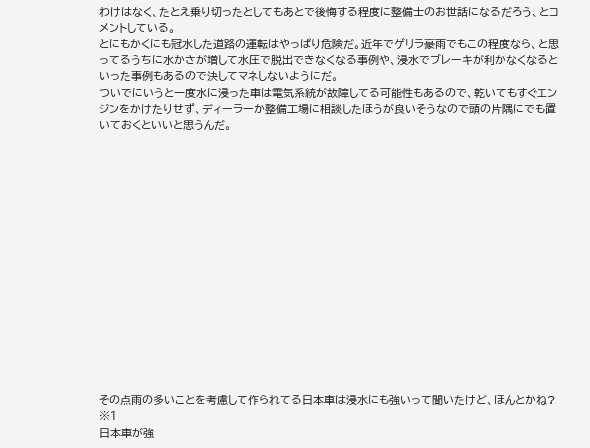わけはなく、たとえ乗り切ったとしてもあとで後悔する程度に整備士のお世話になるだろう、とコメントしている。
とにもかくにも冠水した道路の運転はやっぱり危険だ。近年でゲリラ豪雨でもこの程度なら、と思ってるうちに水かさが増して水圧で脱出できなくなる事例や、浸水でブレーキが利かなくなるといった事例もあるので決してマネしないようにだ。
ついでにいうと一度水に浸った車は電気系統が故障してる可能性もあるので、乾いてもすぐエンジンをかけたりせず、ディーラーか整備工場に相談したほうが良いそうなので頭の片隅にでも置いておくといいと思うんだ。
















その点雨の多いことを考慮して作られてる日本車は浸水にも強いって聞いたけど、ほんとかね?
※1
日本車が強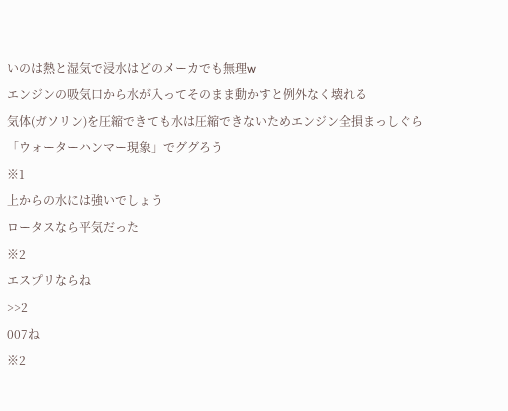いのは熱と湿気で浸水はどのメーカでも無理w
エンジンの吸気口から水が入ってそのまま動かすと例外なく壊れる
気体(ガソリン)を圧縮できても水は圧縮できないためエンジン全損まっしぐら
「ウォーターハンマー現象」でググろう
※1
上からの水には強いでしょう
ロータスなら平気だった
※2
エスプリならね
>>2
007ね
※2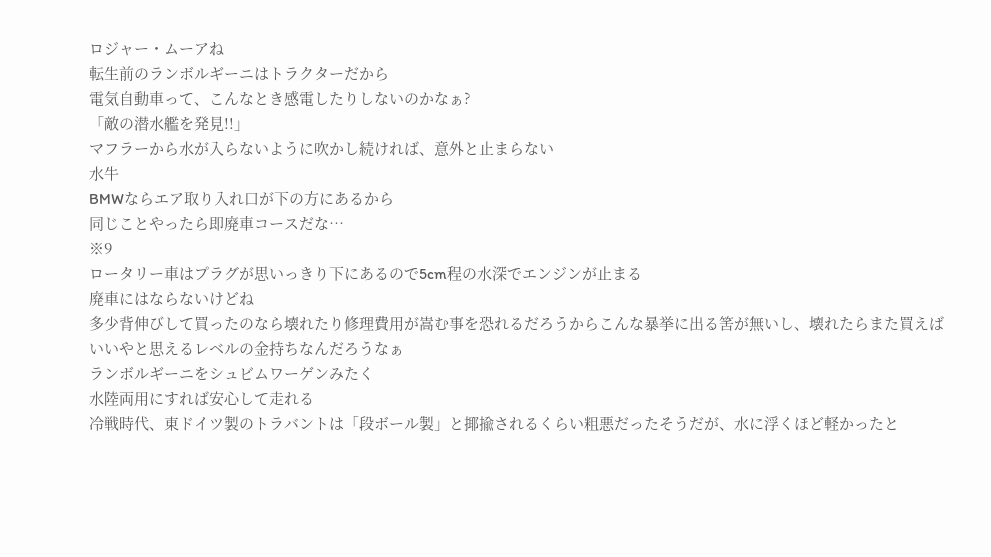ロジャー・ムーアね
転生前のランボルギーニはトラクターだから
電気自動車って、こんなとき感電したりしないのかなぁ?
「敵の潜水艦を発見!!」
マフラーから水が入らないように吹かし続ければ、意外と止まらない
水牛
BMWならエア取り入れ口が下の方にあるから
同じことやったら即廃車コースだな…
※9
ロータリー車はプラグが思いっきり下にあるので5cm程の水深でエンジンが止まる
廃車にはならないけどね
多少背伸びして買ったのなら壊れたり修理費用が嵩む事を恐れるだろうからこんな暴挙に出る筈が無いし、壊れたらまた買えばいいやと思えるレベルの金持ちなんだろうなぁ
ランボルギーニをシュビムワーゲンみたく
水陸両用にすれば安心して走れる
冷戦時代、東ドイツ製のトラバントは「段ボール製」と揶揄されるくらい粗悪だったそうだが、水に浮くほど軽かったと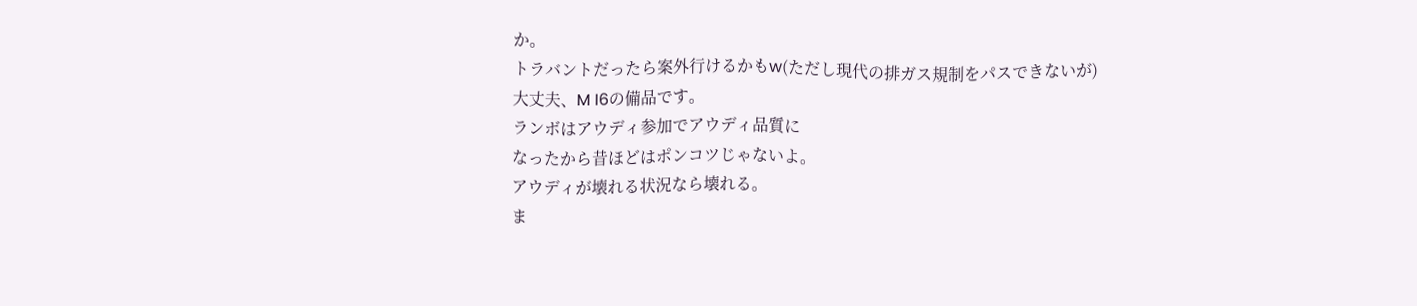か。
トラバントだったら案外行けるかもw(ただし現代の排ガス規制をパスできないが)
大丈夫、M I6の備品です。
ランボはアウディ参加でアウディ品質に
なったから昔ほどはポンコツじゃないよ。
アウディが壊れる状況なら壊れる。
ま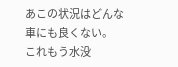あこの状況はどんな車にも良くない。
これもう水没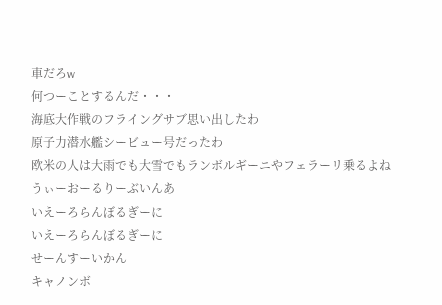車だろw
何つーことするんだ・・・
海底大作戦のフライングサブ思い出したわ
原子力潜水艦シービュー号だったわ
欧米の人は大雨でも大雪でもランボルギーニやフェラーリ乗るよね
うぃーおーるりーぶいんあ
いえーろらんぼるぎーに
いえーろらんぼるぎーに
せーんすーいかん
キャノンボ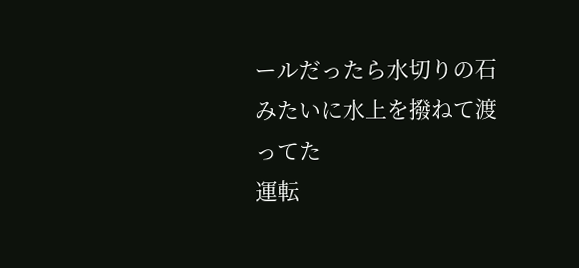ールだったら水切りの石みたいに水上を撥ねて渡ってた
運転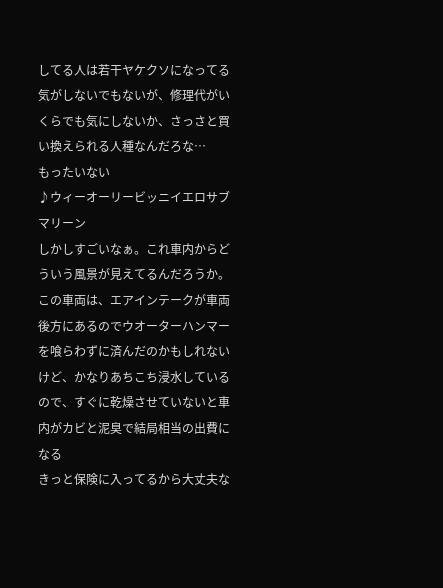してる人は若干ヤケクソになってる気がしないでもないが、修理代がいくらでも気にしないか、さっさと買い換えられる人種なんだろな…
もったいない
♪ウィーオーリービッニイエロサブマリーン
しかしすごいなぁ。これ車内からどういう風景が見えてるんだろうか。
この車両は、エアインテークが車両後方にあるのでウオーターハンマーを喰らわずに済んだのかもしれないけど、かなりあちこち浸水しているので、すぐに乾燥させていないと車内がカビと泥臭で結局相当の出費になる
きっと保険に入ってるから大丈夫な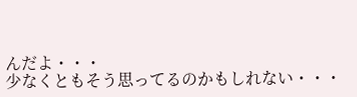んだよ・・・
少なくともそう思ってるのかもしれない・・・